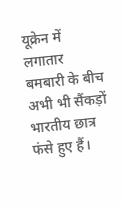यूक्रेन में लगातार बमबारी के बीच अभी भी सैंकड़ों भारतीय छात्र फंसे हुए हैं।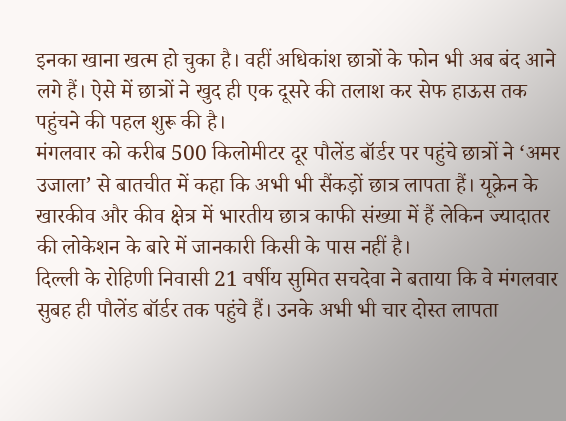इनका खाना खत्म हो चुका है। वहीं अधिकांश छात्रों के फोन भी अब बंद आने लगे हैं। ऐसे में छात्रों ने खुद ही एक दूसरे की तलाश कर सेफ हाऊस तक पहुंचने की पहल शुरू की है।
मंगलवार को करीब 500 किलोमीटर दूर पौलेंड बॉर्डर पर पहुंचे छात्रों ने ‘अमर उजाला’ से बातचीत में कहा कि अभी भी सैंकड़ों छात्र लापता हैं। यूक्रेन के खारकीव और कीव क्षेत्र में भारतीय छात्र काफी संख्या में हैं लेकिन ज्यादातर की लोकेशन के बारे में जानकारी किसी के पास नहीं है।
दिल्ली के रोहिणी निवासी 21 वर्षीय सुमित सचदेवा ने बताया कि वे मंगलवार सुबह ही पौलेंड बॉर्डर तक पहुंचे हैं। उनके अभी भी चार दोस्त लापता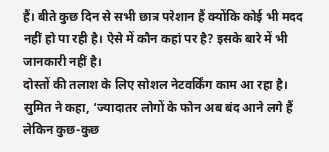हैं। बीते कुछ दिन से सभी छात्र परेशान हैं क्योंकि कोई भी मदद नहीं हो पा रही है। ऐसे में कौन कहां पर है? इसके बारे में भी जानकारी नहीं है।
दोस्तों की तलाश के लिए सोशल नेटवर्किंग काम आ रहा है। सुमित ने कहा, ‘ज्यादातर लोगों के फोन अब बंद आने लगे हैं लेकिन कुछ-कुछ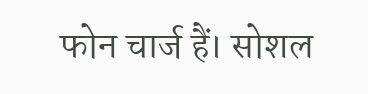फोन चार्ज हैं। सोशल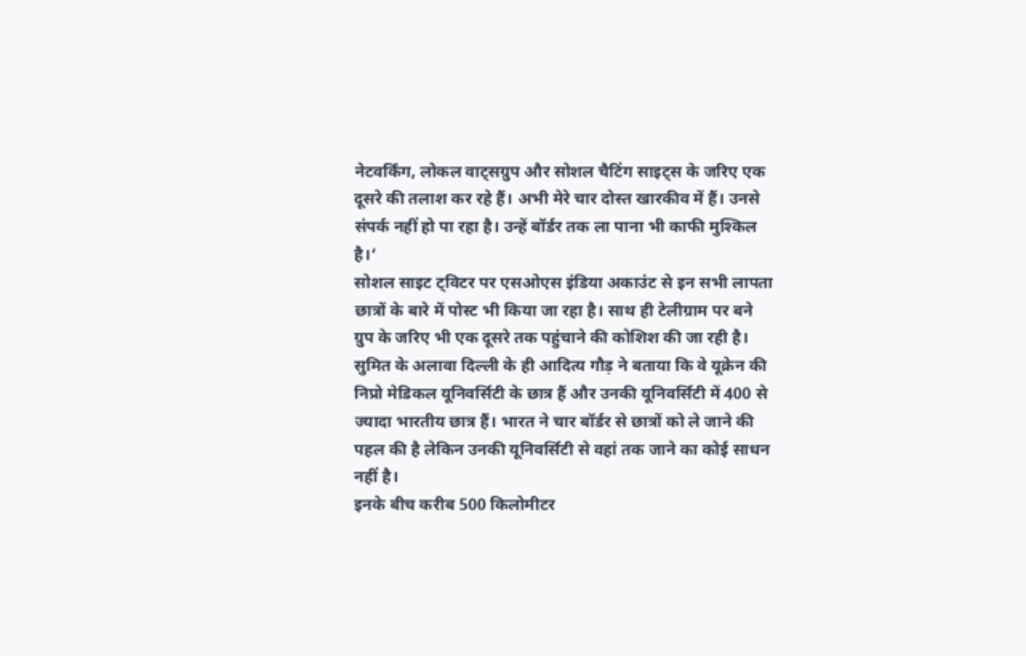नेटवर्किंग, लोकल वाट्सग्रुप और सोशल चैटिंग साइट्स के जरिए एक दूसरे की तलाश कर रहे हैं। अभी मेरे चार दोस्त खारकीव में हैं। उनसे संपर्क नहीं हो पा रहा है। उन्हें बॉर्डर तक ला पाना भी काफी मुश्किल है।’
सोशल साइट ट्विटर पर एसओएस इंडिया अकाउंट से इन सभी लापता छात्रों के बारे में पोस्ट भी किया जा रहा है। साथ ही टेलीग्राम पर बने ग्रुप के जरिए भी एक दूसरे तक पहुंचाने की कोशिश की जा रही है।
सुमित के अलावा दिल्ली के ही आदित्य गौड़ ने बताया कि वे यूक्रेन की निप्रो मेडिकल यूनिवर्सिटी के छात्र हैं और उनकी यूनिवर्सिटी में 400 से ज्यादा भारतीय छात्र हैं। भारत ने चार बॉर्डर से छात्रों को ले जाने की पहल की है लेकिन उनकी यूनिवर्सिटी से वहां तक जाने का कोई साधन नहीं है।
इनके बीच करीब 500 किलोमीटर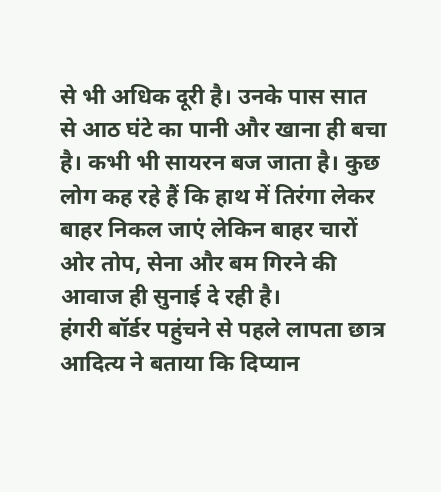से भी अधिक दूरी है। उनके पास सात से आठ घंटे का पानी और खाना ही बचा है। कभी भी सायरन बज जाता है। कुछ लोग कह रहे हैं कि हाथ में तिरंगा लेकर बाहर निकल जाएं लेकिन बाहर चारों ओर तोप, सेना और बम गिरने की आवाज ही सुनाई दे रही है।
हंगरी बॉर्डर पहुंचने से पहले लापता छात्र
आदित्य ने बताया कि दिप्यान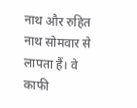नाथ और रुहित नाथ सोमवार से लापता हैं। वे काफी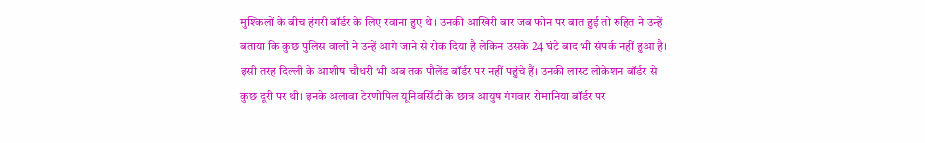मुश्किलों के बीच हंगरी बॉर्डर के लिए रवाना हुए थे। उनकी आखिरी बार जब फोन पर बात हुई तो रुहित ने उन्हें बताया कि कुछ पुलिस वालों ने उन्हें आगे जाने से रोक दिया है लेकिन उसके 24 घंटे बाद भी संपर्क नहीं हुआ है।
इसी तरह दिल्ली के आशीष चौधरी भी अब तक पौलेंड बॉर्डर पर नहीं पहुंचे हैं। उनकी लास्ट लोकेशन बॉर्डर से कुछ दूरी पर थी। इनके अलावा टेरणोपिल यूनिवर्सिटी के छात्र आयुष गंगवार रोमानिया बॉर्डर पर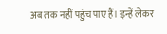अब तक नहीं पहुंच पाए हैं। इन्हें लेकर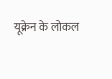यूक्रेन के लोकल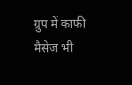ग्रुप में काफी मैसेज भी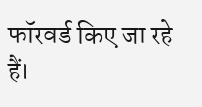फॉरवर्ड किए जा रहे हैं।